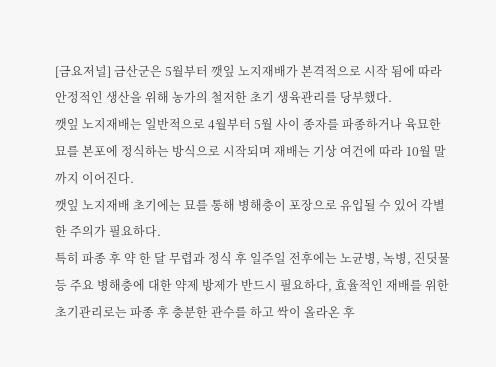[금요저널] 금산군은 5월부터 깻잎 노지재배가 본격적으로 시작 됨에 따라 안정적인 생산을 위해 농가의 철저한 초기 생육관리를 당부했다.
깻잎 노지재배는 일반적으로 4월부터 5월 사이 종자를 파종하거나 육묘한 묘를 본포에 정식하는 방식으로 시작되며 재배는 기상 여건에 따라 10월 말까지 이어진다.
깻잎 노지재배 초기에는 묘를 통해 병해충이 포장으로 유입될 수 있어 각별한 주의가 필요하다.
특히 파종 후 약 한 달 무렵과 정식 후 일주일 전후에는 노균병, 녹병, 진딧물 등 주요 병해충에 대한 약제 방제가 반드시 필요하다, 효율적인 재배를 위한 초기관리로는 파종 후 충분한 관수를 하고 싹이 올라온 후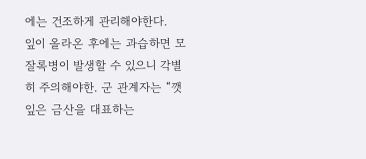에는 건조하게 관리해야한다.
잎이 올라온 후에는 과습하면 모잘록병이 발생할 수 있으니 각별히 주의해야한. 군 관계자는 “깻잎은 금산을 대표하는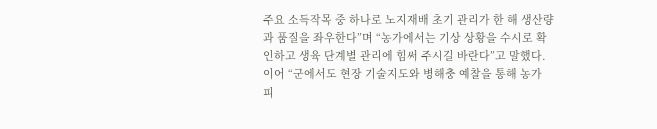주요 소득작목 중 하나로 노지재배 초기 관리가 한 해 생산량과 품질을 좌우한다”며 “농가에서는 기상 상황을 수시로 확인하고 생육 단계별 관리에 힘써 주시길 바란다”고 말했다.
이어 “군에서도 현장 기술지도와 병해충 예찰을 통해 농가 피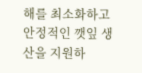해를 최소화하고 안정적인 깻잎 생산을 지원하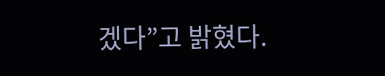겠다”고 밝혔다.